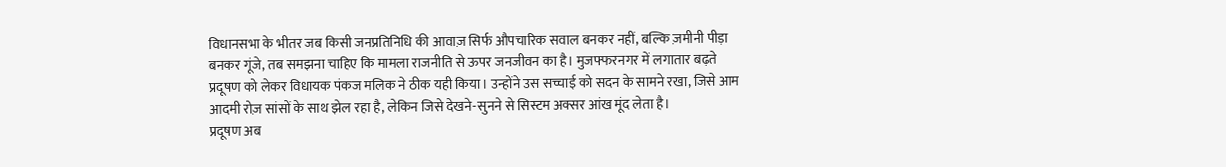विधानसभा के भीतर जब किसी जनप्रतिनिधि की आवाज़ सिर्फ औपचारिक सवाल बनकर नहीं, बल्कि ज़मीनी पीड़ा बनकर गूंजे, तब समझना चाहिए कि मामला राजनीति से ऊपर जनजीवन का है। मुजफ्फरनगर में लगातार बढ़ते प्रदूषण को लेकर विधायक पंकज मलिक ने ठीक यही किया। उन्होंने उस सच्चाई को सदन के सामने रखा, जिसे आम आदमी रोज़ सांसों के साथ झेल रहा है, लेकिन जिसे देखने-सुनने से सिस्टम अक्सर आंख मूंद लेता है।
प्रदूषण अब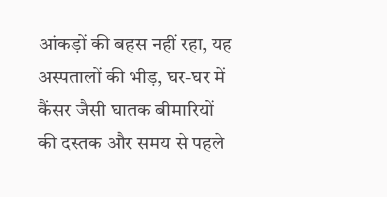आंकड़ों की बहस नहीं रहा, यह अस्पतालों की भीड़, घर-घर में कैंसर जैसी घातक बीमारियों की दस्तक और समय से पहले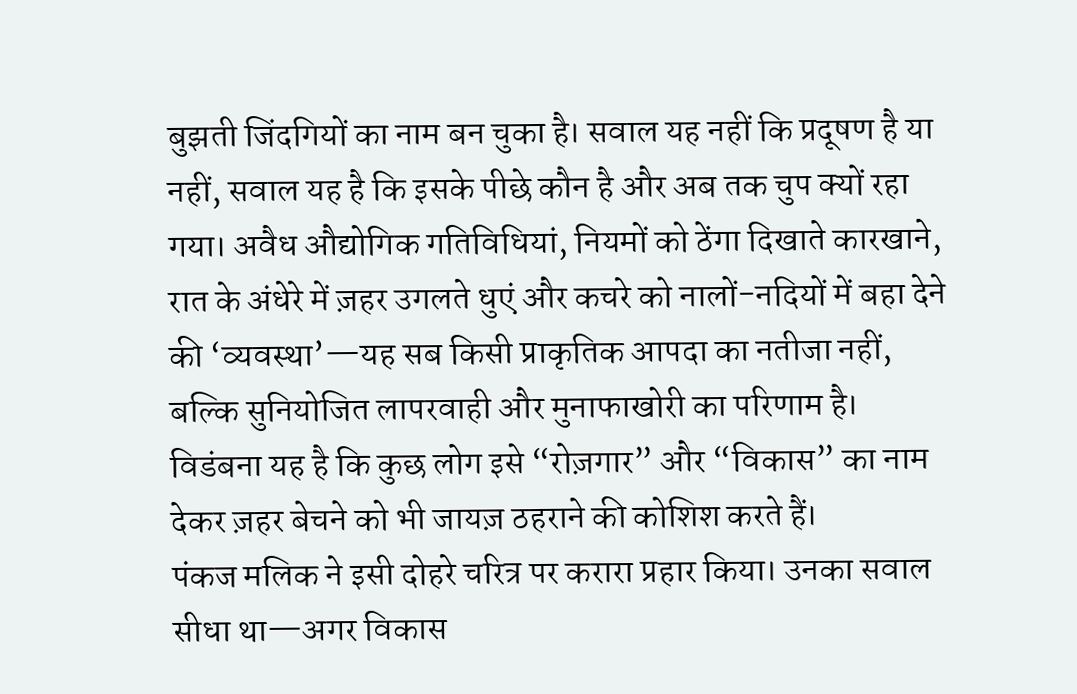बुझती जिंदगियों का नाम बन चुका है। सवाल यह नहीं कि प्रदूषण है या नहीं, सवाल यह है कि इसके पीछे कौन है और अब तक चुप क्यों रहा गया। अवैध औद्योगिक गतिविधियां, नियमों को ठेंगा दिखाते कारखाने, रात के अंधेरे में ज़हर उगलते धुएं और कचरे को नालों-नदियों में बहा देने की ‘व्यवस्था’—यह सब किसी प्राकृतिक आपदा का नतीजा नहीं, बल्कि सुनियोजित लापरवाही और मुनाफाखोरी का परिणाम है। विडंबना यह है कि कुछ लोग इसे “रोज़गार” और “विकास” का नाम देकर ज़हर बेचने को भी जायज़ ठहराने की कोशिश करते हैं।
पंकज मलिक ने इसी दोहरे चरित्र पर करारा प्रहार किया। उनका सवाल सीधा था—अगर विकास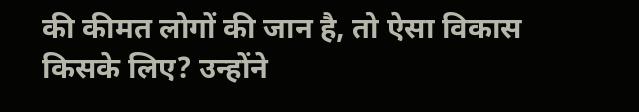की कीमत लोगों की जान है, तो ऐसा विकास किसके लिए? उन्होंने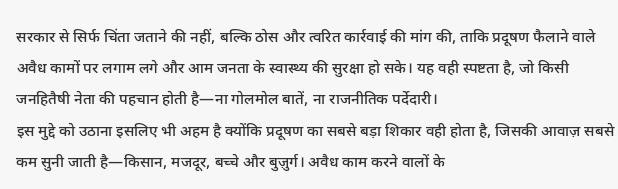सरकार से सिर्फ चिंता जताने की नहीं, बल्कि ठोस और त्वरित कार्रवाई की मांग की, ताकि प्रदूषण फैलाने वाले अवैध कामों पर लगाम लगे और आम जनता के स्वास्थ्य की सुरक्षा हो सके। यह वही स्पष्टता है, जो किसी जनहितैषी नेता की पहचान होती है—ना गोलमोल बातें, ना राजनीतिक पर्देदारी।
इस मुद्दे को उठाना इसलिए भी अहम है क्योंकि प्रदूषण का सबसे बड़ा शिकार वही होता है, जिसकी आवाज़ सबसे कम सुनी जाती है—किसान, मजदूर, बच्चे और बुज़ुर्ग। अवैध काम करने वालों के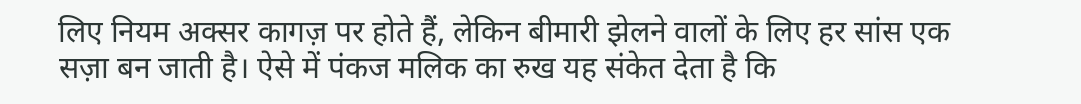लिए नियम अक्सर कागज़ पर होते हैं, लेकिन बीमारी झेलने वालों के लिए हर सांस एक सज़ा बन जाती है। ऐसे में पंकज मलिक का रुख यह संकेत देता है कि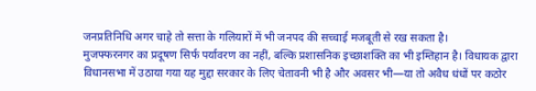जनप्रतिनिधि अगर चाहे तो सत्ता के गलियारों में भी जनपद की सच्चाई मजबूती से रख सकता है।
मुजफ्फरनगर का प्रदूषण सिर्फ पर्यावरण का नहीं, बल्कि प्रशासनिक इच्छाशक्ति का भी इम्तिहान है। विधायक द्वारा विधानसभा में उठाया गया यह मुद्दा सरकार के लिए चेतावनी भी है और अवसर भी—या तो अवैध धंधों पर कठोर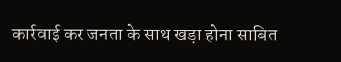कार्रवाई कर जनता के साथ खड़ा होना साबित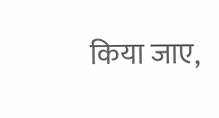किया जाए,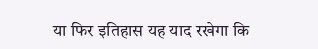या फिर इतिहास यह याद रखेगा कि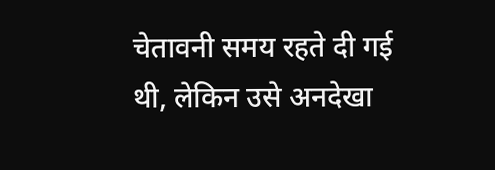चेतावनी समय रहते दी गई थी, लेकिन उसे अनदेखा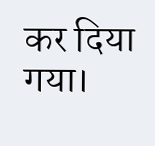कर दिया गया।